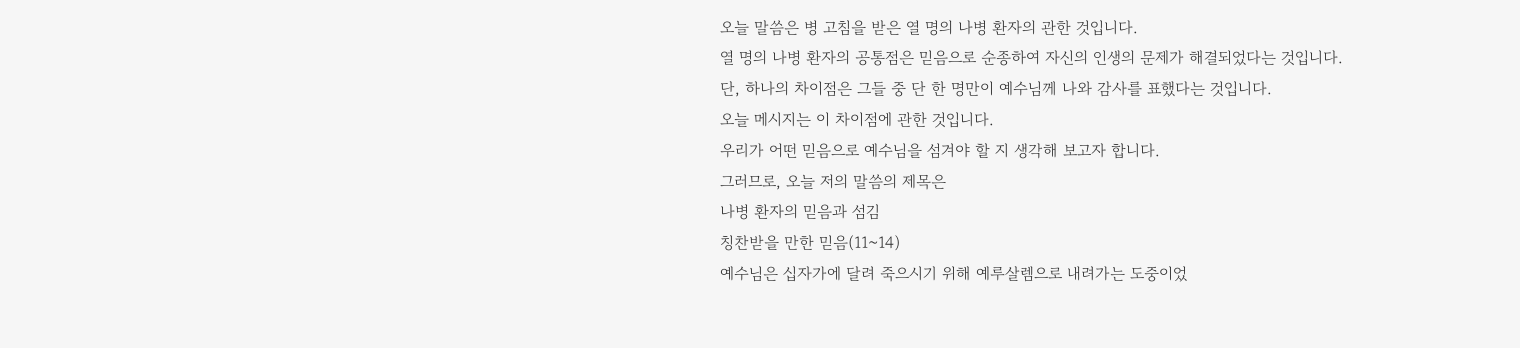오늘 말씀은 병 고침을 받은 열 명의 나병 환자의 관한 것입니다.
열 명의 나병 환자의 공통점은 믿음으로 순종하여 자신의 인생의 문제가 해결되었다는 것입니다.
단, 하나의 차이점은 그들 중 단 한 명만이 예수님께 나와 감사를 표했다는 것입니다.
오늘 메시지는 이 차이점에 관한 것입니다.
우리가 어떤 믿음으로 예수님을 섬겨야 할 지 생각해 보고자 합니다.
그러므로, 오늘 저의 말씀의 제목은
나병 환자의 믿음과 섬김
칭찬받을 만한 믿음(11~14)
예수님은 십자가에 달려 죽으시기 위해 예루살렘으로 내려가는 도중이었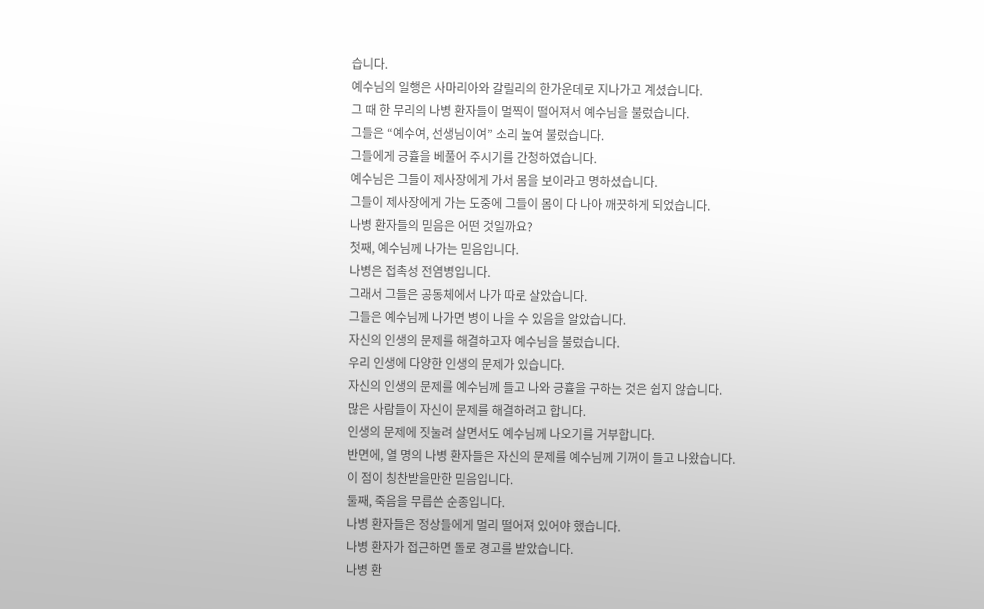습니다.
예수님의 일행은 사마리아와 갈릴리의 한가운데로 지나가고 계셨습니다.
그 때 한 무리의 나병 환자들이 멀찍이 떨어져서 예수님을 불렀습니다.
그들은 “예수여, 선생님이여” 소리 높여 불렀습니다.
그들에게 긍휼을 베풀어 주시기를 간청하였습니다.
예수님은 그들이 제사장에게 가서 몸을 보이라고 명하셨습니다.
그들이 제사장에게 가는 도중에 그들이 몸이 다 나아 깨끗하게 되었습니다.
나병 환자들의 믿음은 어떤 것일까요?
첫째, 예수님께 나가는 믿음입니다.
나병은 접촉성 전염병입니다.
그래서 그들은 공동체에서 나가 따로 살았습니다.
그들은 예수님께 나가면 병이 나을 수 있음을 알았습니다.
자신의 인생의 문제를 해결하고자 예수님을 불렀습니다.
우리 인생에 다양한 인생의 문제가 있습니다.
자신의 인생의 문제를 예수님께 들고 나와 긍휼을 구하는 것은 쉽지 않습니다.
많은 사람들이 자신이 문제를 해결하려고 합니다.
인생의 문제에 짓눌려 살면서도 예수님께 나오기를 거부합니다.
반면에, 열 명의 나병 환자들은 자신의 문제를 예수님께 기꺼이 들고 나왔습니다.
이 점이 칭찬받을만한 믿음입니다.
둘째, 죽음을 무릅쓴 순종입니다.
나병 환자들은 정상들에게 멀리 떨어져 있어야 했습니다.
나병 환자가 접근하면 돌로 경고를 받았습니다.
나병 환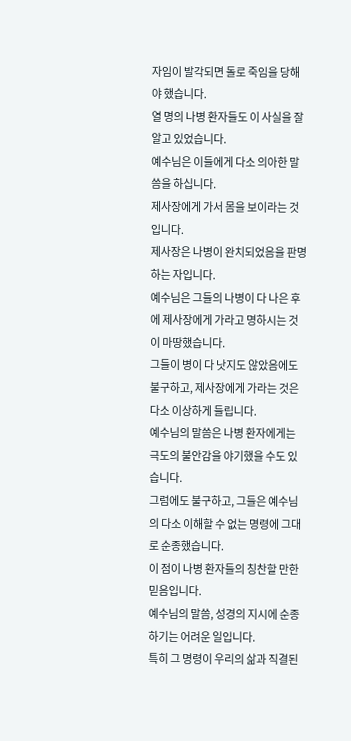자임이 발각되면 돌로 죽임을 당해야 했습니다.
열 명의 나병 환자들도 이 사실을 잘 알고 있었습니다.
예수님은 이들에게 다소 의아한 말씀을 하십니다.
제사장에게 가서 몸을 보이라는 것입니다.
제사장은 나병이 완치되었음을 판명하는 자입니다.
예수님은 그들의 나병이 다 나은 후에 제사장에게 가라고 명하시는 것이 마땅했습니다.
그들이 병이 다 낫지도 않았음에도 불구하고, 제사장에게 가라는 것은 다소 이상하게 들립니다.
예수님의 말씀은 나병 환자에게는 극도의 불안감을 야기했을 수도 있습니다.
그럼에도 불구하고, 그들은 예수님의 다소 이해할 수 없는 명령에 그대로 순종했습니다.
이 점이 나병 환자들의 칭찬할 만한 믿음입니다.
예수님의 말씀, 성경의 지시에 순종하기는 어려운 일입니다.
특히 그 명령이 우리의 삶과 직결된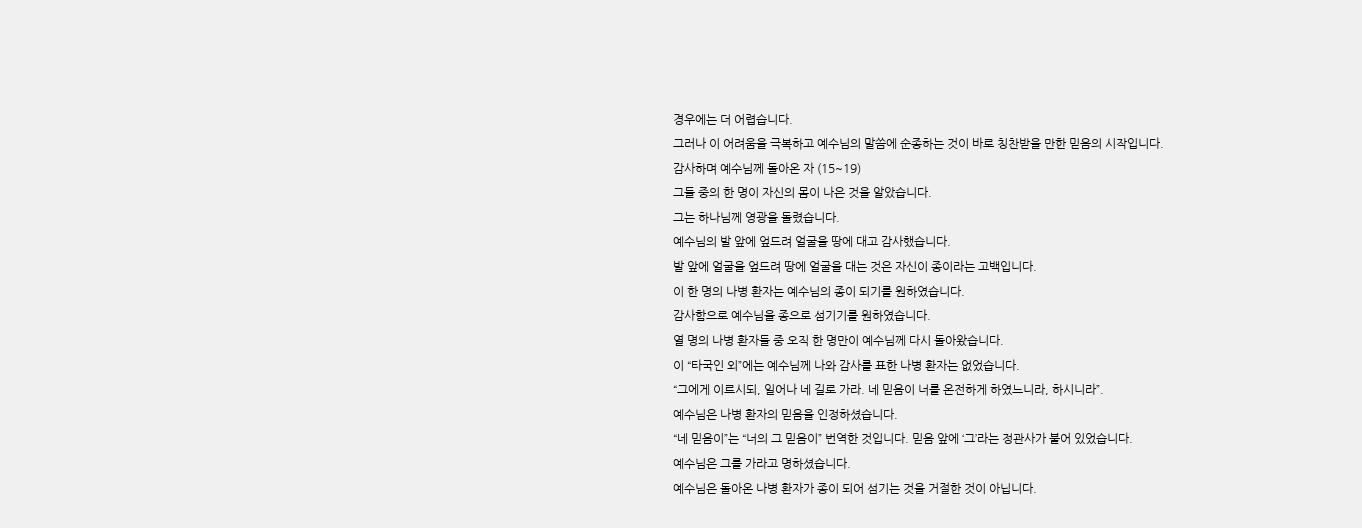경우에는 더 어렵습니다.
그러나 이 어려움을 극복하고 예수님의 말씀에 순종하는 것이 바로 칭찬받을 만한 믿음의 시작입니다.
감사하며 예수님께 돌아온 자 (15~19)
그들 중의 한 명이 자신의 몸이 나은 것을 알았습니다.
그는 하나님께 영광을 돌렸습니다.
예수님의 발 앞에 엎드려 얼굴을 땅에 대고 감사했습니다.
발 앞에 얼굴을 엎드려 땅에 얼굴을 대는 것은 자신이 종이라는 고백입니다.
이 한 명의 나병 환자는 예수님의 종이 되기를 원하였습니다.
감사함으로 예수님을 종으로 섬기기를 원하였습니다.
열 명의 나병 환자들 중 오직 한 명만이 예수님께 다시 돌아왔습니다.
이 “타국인 외”에는 예수님께 나와 감사를 표한 나병 환자는 없었습니다.
“그에게 이르시되, 일어나 네 길로 가라. 네 믿음이 너를 온전하게 하였느니라, 하시니라”.
예수님은 나병 환자의 믿음을 인정하셨습니다.
“네 믿음이”는 “너의 그 믿음이” 번역한 것입니다. 믿음 앞에 ‘그’라는 정관사가 붙어 있었습니다.
예수님은 그를 가라고 명하셨습니다.
예수님은 돌아온 나병 환자가 종이 되어 섬기는 것을 거절한 것이 아닙니다.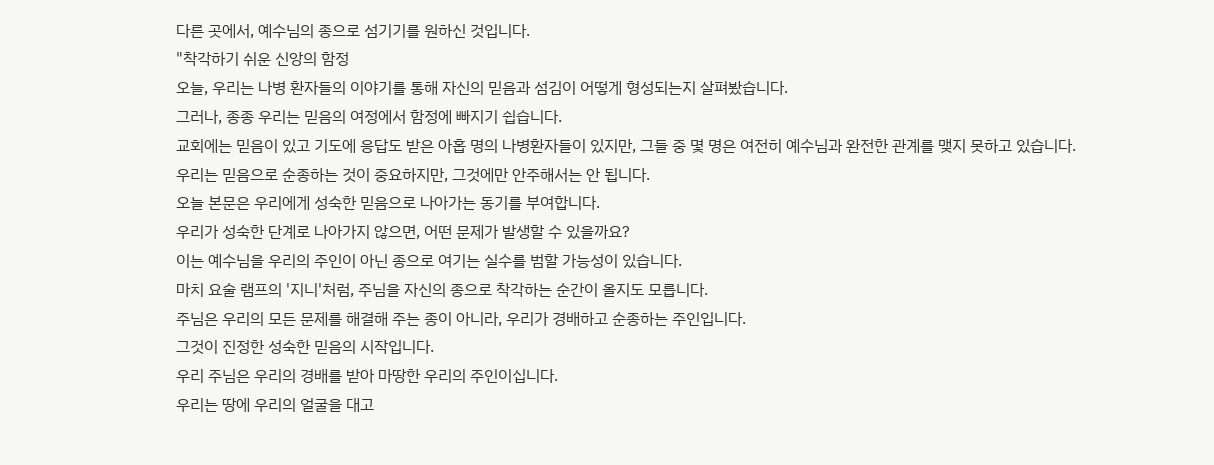다른 곳에서, 예수님의 종으로 섬기기를 원하신 것입니다.
"착각하기 쉬운 신앙의 함정
오늘, 우리는 나병 환자들의 이야기를 통해 자신의 믿음과 섬김이 어떻게 형성되는지 살펴봤습니다.
그러나, 종종 우리는 믿음의 여정에서 함정에 빠지기 쉽습니다.
교회에는 믿음이 있고 기도에 응답도 받은 아홉 명의 나병환자들이 있지만, 그들 중 몇 명은 여전히 예수님과 완전한 관계를 맺지 못하고 있습니다.
우리는 믿음으로 순종하는 것이 중요하지만, 그것에만 안주해서는 안 됩니다.
오늘 본문은 우리에게 성숙한 믿음으로 나아가는 동기를 부여합니다.
우리가 성숙한 단계로 나아가지 않으면, 어떤 문제가 발생할 수 있을까요?
이는 예수님을 우리의 주인이 아닌 종으로 여기는 실수를 범할 가능성이 있습니다.
마치 요술 램프의 '지니'처럼, 주님을 자신의 종으로 착각하는 순간이 올지도 모릅니다.
주님은 우리의 모든 문제를 해결해 주는 종이 아니라, 우리가 경배하고 순종하는 주인입니다.
그것이 진정한 성숙한 믿음의 시작입니다.
우리 주님은 우리의 경배를 받아 마땅한 우리의 주인이십니다.
우리는 땅에 우리의 얼굴을 대고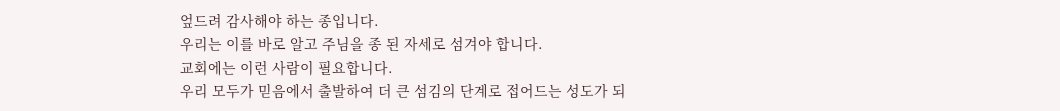엎드려 감사해야 하는 종입니다.
우리는 이를 바로 알고 주님을 종 된 자세로 섬겨야 합니다.
교회에는 이런 사람이 필요합니다.
우리 모두가 믿음에서 출발하여 더 큰 섬김의 단계로 접어드는 성도가 되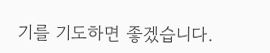기를 기도하면 좋겠습니다.